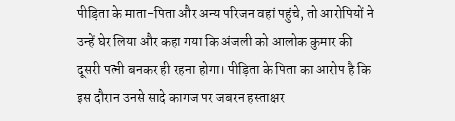पीड़िता के माता-पिता और अन्य परिजन वहां पहुंचे, तो आरोपियों ने उन्हें घेर लिया और कहा गया कि अंजली को आलोक कुमार की दूसरी पत्नी बनकर ही रहना होगा। पीड़िता के पिता का आरोप है कि इस दौरान उनसे सादे कागज पर जबरन हस्ताक्षर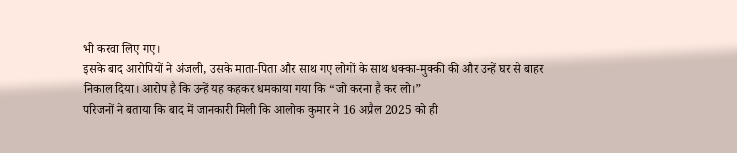भी करवा लिए गए।
इसके बाद आरोपियों ने अंजली, उसके माता-पिता और साथ गए लोगों के साथ धक्का-मुक्की की और उन्हें घर से बाहर निकाल दिया। आरोप है कि उन्हें यह कहकर धमकाया गया कि “जो करना है कर लो।”
परिजनों ने बताया कि बाद में जानकारी मिली कि आलोक कुमार ने 16 अप्रैल 2025 को ही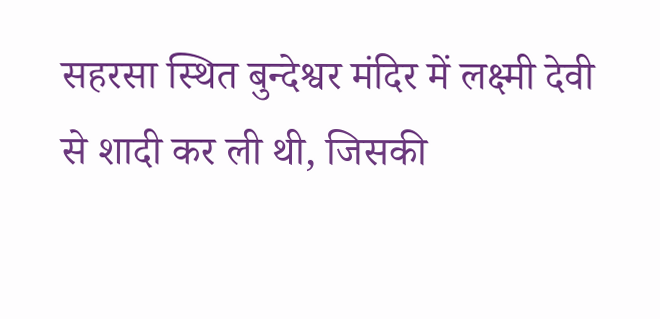सहरसा स्थित बुन्देश्वर मंदिर में लक्ष्मी देवी से शादी कर ली थी, जिसकी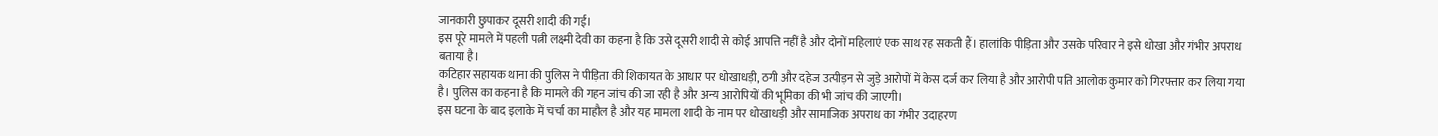जानकारी छुपाकर दूसरी शादी की गई।
इस पूरे मामले में पहली पत्नी लक्ष्मी देवी का कहना है कि उसे दूसरी शादी से कोई आपत्ति नहीं है और दोनों महिलाएं एक साथ रह सकती हैं। हालांकि पीड़िता और उसके परिवार ने इसे धोखा और गंभीर अपराध बताया है।
कटिहार सहायक थाना की पुलिस ने पीड़िता की शिकायत के आधार पर धोखाधड़ी, ठगी और दहेज उत्पीड़न से जुड़े आरोपों में केस दर्ज कर लिया है और आरोपी पति आलोक कुमार को गिरफ्तार कर लिया गया है। पुलिस का कहना है कि मामले की गहन जांच की जा रही है और अन्य आरोपियों की भूमिका की भी जांच की जाएगी।
इस घटना के बाद इलाके में चर्चा का माहौल है और यह मामला शादी के नाम पर धोखाधड़ी और सामाजिक अपराध का गंभीर उदाहरण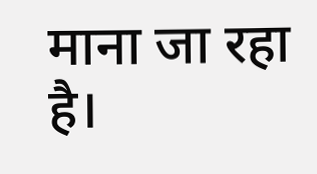माना जा रहा है।